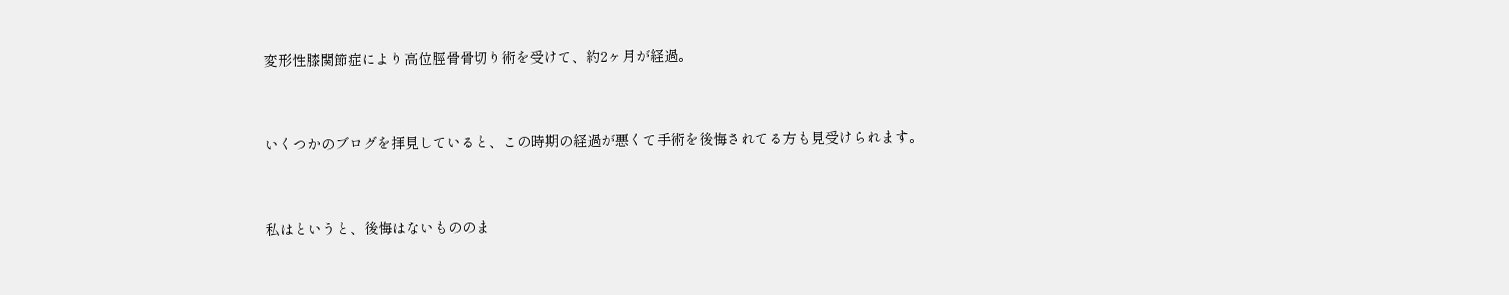変形性膝関節症により高位脛骨骨切り術を受けて、約2ヶ月が経過。


いくつかのブログを拝見していると、この時期の経過が悪くて手術を後悔されてる方も見受けられます。


私はというと、後悔はないもののま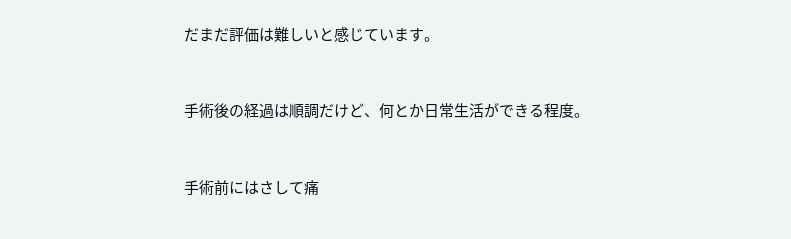だまだ評価は難しいと感じています。


手術後の経過は順調だけど、何とか日常生活ができる程度。


手術前にはさして痛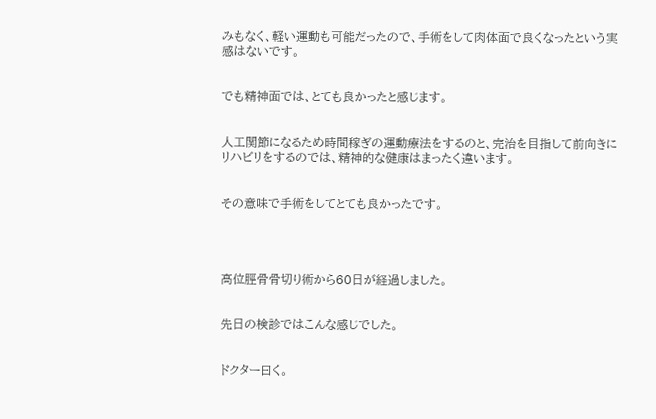みもなく、軽い運動も可能だったので、手術をして肉体面で良くなったという実感はないです。


でも精神面では、とても良かったと感じます。


人工関節になるため時間稼ぎの運動療法をするのと、完治を目指して前向きにリハビリをするのでは、精神的な健康はまったく違います。


その意味で手術をしてとても良かったです。




高位脛骨骨切り術から60日が経過しました。


先日の検診ではこんな感じでした。


ドクター曰く。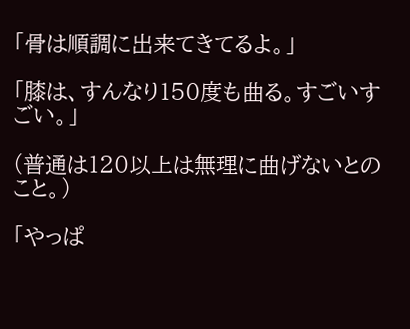「骨は順調に出来てきてるよ。」

「膝は、すんなり150度も曲る。すごいすごい。」

(普通は120以上は無理に曲げないとのこと。)

「やっぱ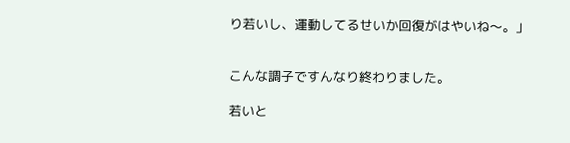り若いし、運動してるせいか回復がはやいね〜。」


こんな調子ですんなり終わりました。

若いと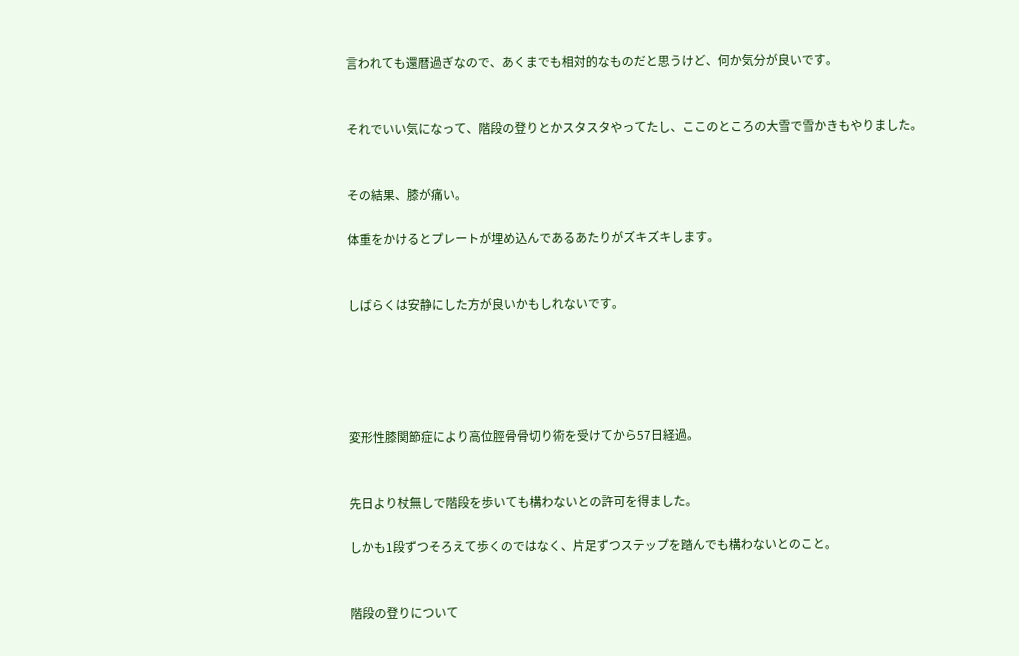言われても還暦過ぎなので、あくまでも相対的なものだと思うけど、何か気分が良いです。


それでいい気になって、階段の登りとかスタスタやってたし、ここのところの大雪で雪かきもやりました。


その結果、膝が痛い。

体重をかけるとプレートが埋め込んであるあたりがズキズキします。


しばらくは安静にした方が良いかもしれないです。





変形性膝関節症により高位脛骨骨切り術を受けてから57日経過。


先日より杖無しで階段を歩いても構わないとの許可を得ました。

しかも1段ずつそろえて歩くのではなく、片足ずつステップを踏んでも構わないとのこと。


階段の登りについて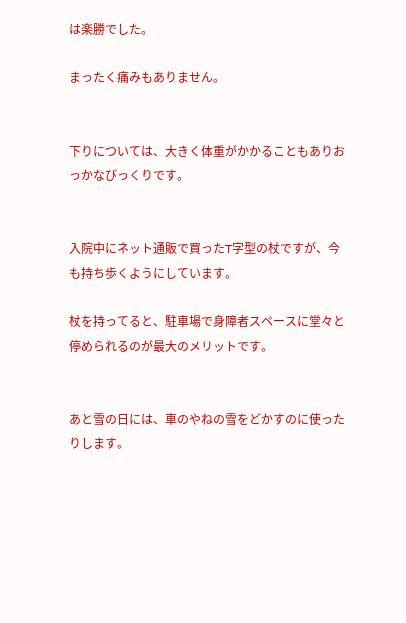は楽勝でした。

まったく痛みもありません。


下りについては、大きく体重がかかることもありおっかなびっくりです。


入院中にネット通販で買ったT字型の杖ですが、今も持ち歩くようにしています。

杖を持ってると、駐車場で身障者スペースに堂々と停められるのが最大のメリットです。


あと雪の日には、車のやねの雪をどかすのに使ったりします。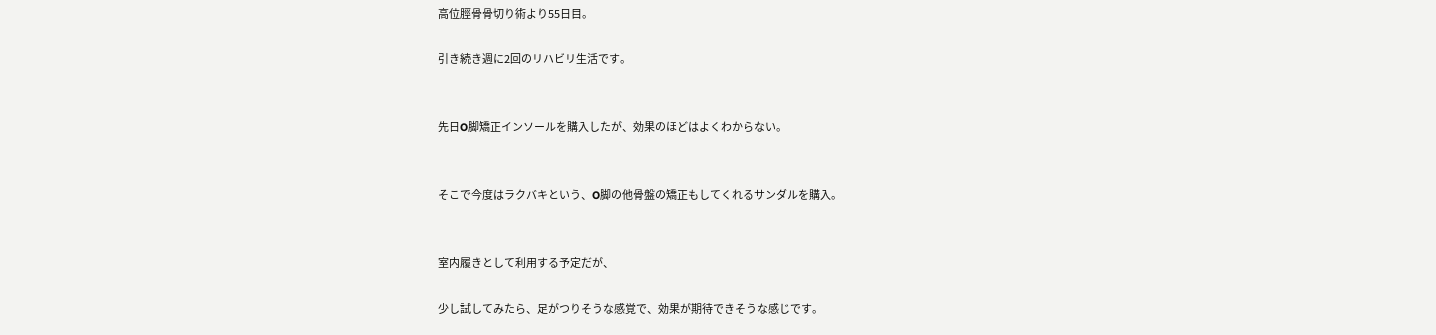高位脛骨骨切り術より55日目。

引き続き週に2回のリハビリ生活です。


先日O脚矯正インソールを購入したが、効果のほどはよくわからない。


そこで今度はラクバキという、O脚の他骨盤の矯正もしてくれるサンダルを購入。


室内履きとして利用する予定だが、

少し試してみたら、足がつりそうな感覚で、効果が期待できそうな感じです。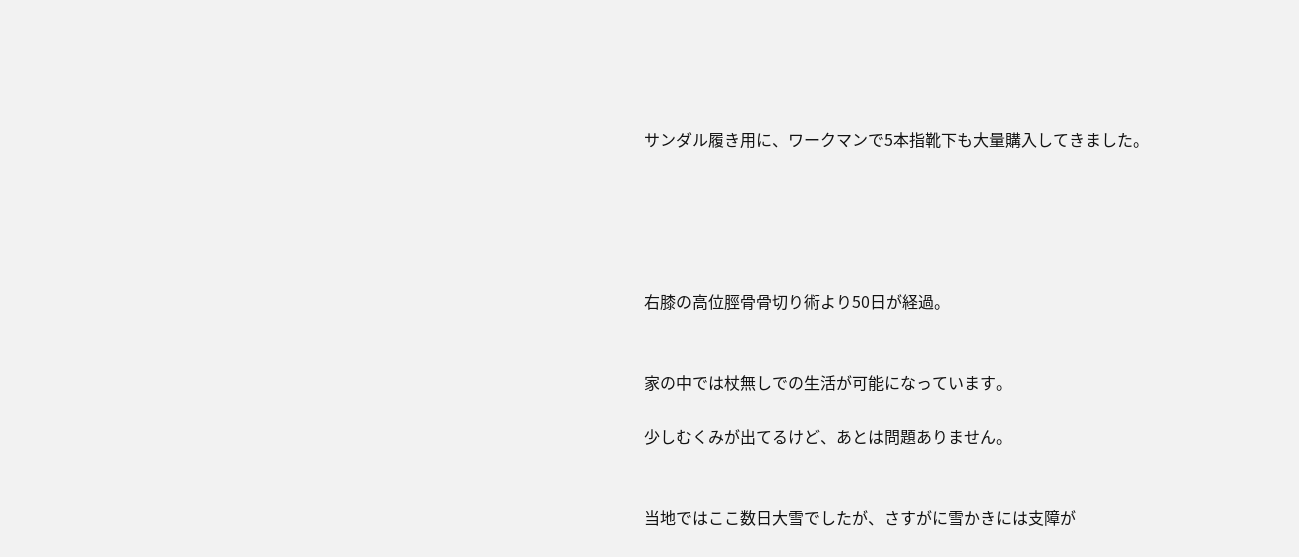サンダル履き用に、ワークマンで5本指靴下も大量購入してきました。





右膝の高位脛骨骨切り術より50日が経過。


家の中では杖無しでの生活が可能になっています。

少しむくみが出てるけど、あとは問題ありません。


当地ではここ数日大雪でしたが、さすがに雪かきには支障が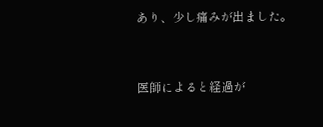あり、少し痛みが出ました。


医師によると経過が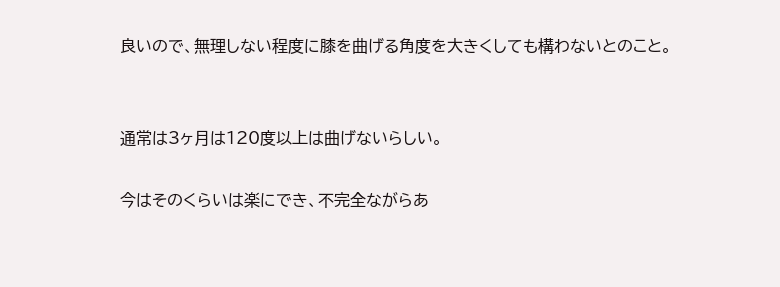良いので、無理しない程度に膝を曲げる角度を大きくしても構わないとのこと。


通常は3ヶ月は120度以上は曲げないらしい。

今はそのくらいは楽にでき、不完全ながらあ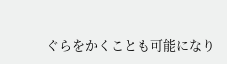ぐらをかくことも可能になり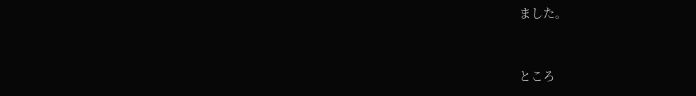ました。


ところ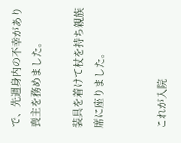で、先週身内の不幸があり喪主を務めました。

装具を着けて杖を持ち親族席に座りました。


これが入院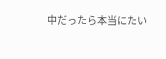中だったら本当にたい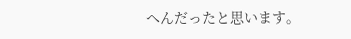へんだったと思います。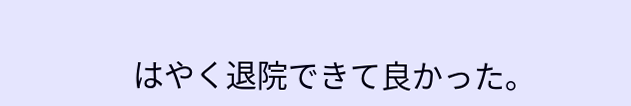はやく退院できて良かった。